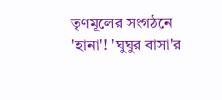তৃণমূলের সংগঠনে 'হানা'! 'ঘুঘুর বাসা'র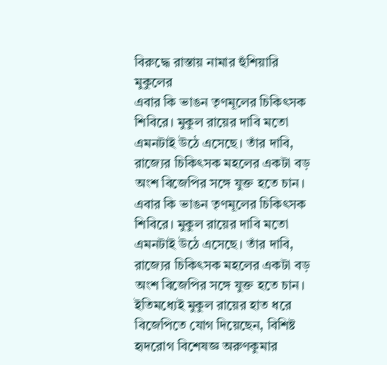বিরুদ্ধে রাস্তায় নামার হুঁশিয়ারি মুকুলের
এবার কি ভাঙন তৃণমূলের চিকিৎসক শিবিরে। মুকুল রায়ের দাবি মতো এমনটাই উঠে এসেছে। তাঁর দাবি, রাজ্যের চিকিৎসক মহলের একটা বড় অংশ বিজেপির সঙ্গে যুক্ত হতে চান।
এবার কি ভাঙন তৃণমূলের চিকিৎসক শিবিরে। মুকুল রায়ের দাবি মতো এমনটাই উঠে এসেছে। তাঁর দাবি, রাজ্যের চিকিৎসক মহলের একটা বড় অংশ বিজেপির সঙ্গে যুক্ত হতে চান। ইতিমধ্যেই মুকুল রায়ের হাত ধরে বিজেপিতে যোগ দিয়েছেন, বিশিষ্ট হৃদরোগ বিশেষজ্ঞ অরুণকুমার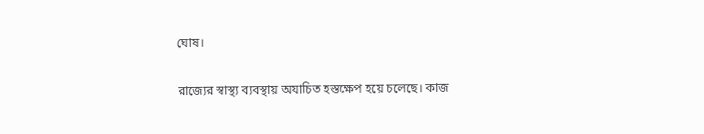ঘোষ।

রাজ্যের স্বাস্থ্য ব্যবস্থায় অযাচিত হস্তক্ষেপ হয়ে চলেছে। কাজ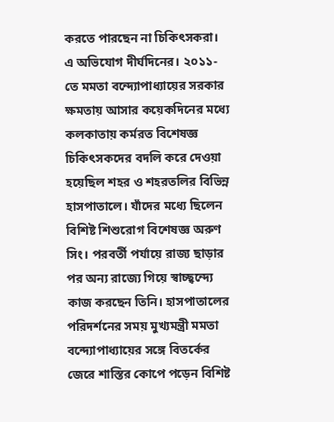করতে পারছেন না চিকিৎসকরা। এ অভিযোগ দীর্ঘদিনের। ২০১১-তে মমতা বন্দ্যোপাধ্যায়ের সরকার ক্ষমতায় আসার কয়েকদিনের মধ্যে কলকাতায় কর্মরত বিশেষজ্ঞ চিকিৎসকদের বদলি করে দেওয়া হয়েছিল শহর ও শহরতলির বিভিন্ন হাসপাতালে। যাঁদের মধ্যে ছিলেন বিশিষ্ট শিশুরোগ বিশেষজ্ঞ অরুণ সিং। পরবর্তী পর্যায়ে রাজ্য ছাড়ার পর অন্য রাজ্যে গিয়ে স্বাচ্ছ্বন্দ্যে কাজ করছেন তিনি। হাসপাতালের পরিদর্শনের সময় মুখ্যমন্ত্রী মমতা বন্দ্যোপাধ্যায়ের সঙ্গে বিতর্কের জেরে শাস্তির কোপে পড়েন বিশিষ্ট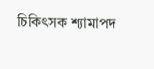চিকিৎসক শ্যামাপদ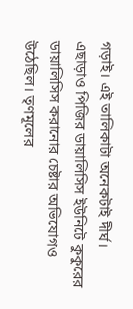গড়াই। এই তালিকাটা অনেকটাই দীর্ঘ।
এছাড়াও পিজির ডায়ালিসিস ইউনিটে কুকুরের ডায়ালিসিস করানোর চেষ্টার অভিযোগও উঠেছিল। তৃণমূলের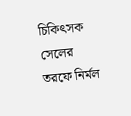চিকিৎসক সেলের তরফে নির্মল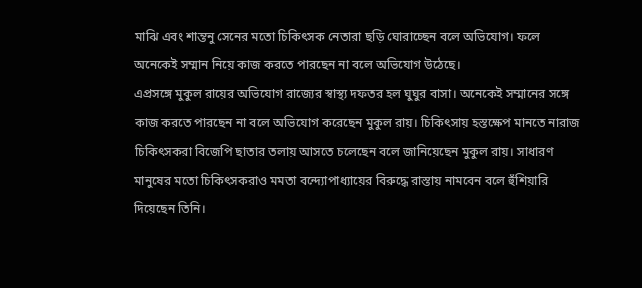মাঝি এবং শান্তনু সেনের মতো চিকিৎসক নেতারা ছড়ি ঘোরাচ্ছেন বলে অভিযোগ। ফলে অনেকেই সম্মান নিয়ে কাজ করতে পারছেন না বলে অভিযোগ উঠেছে।
এপ্রসঙ্গে মুকুল রায়ের অভিযোগ রাজ্যের স্বাস্থ্য দফতর হল ঘুঘুর বাসা। অনেকেই সম্মানের সঙ্গে কাজ করতে পারছেন না বলে অভিযোগ করেছেন মুকুল রায়। চিকিৎসায় হস্তক্ষেপ মানতে নারাজ চিকিৎসকরা বিজেপি ছাতার তলায় আসতে চলেছেন বলে জানিয়েছেন মুকুল রায়। সাধারণ মানুষের মতো চিকিৎসকরাও মমতা বন্দ্যোপাধ্যায়ের বিরুদ্ধে রাস্তায় নামবেন বলে হুঁশিয়ারি দিয়েছেন তিনি।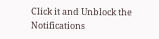Click it and Unblock the Notifications